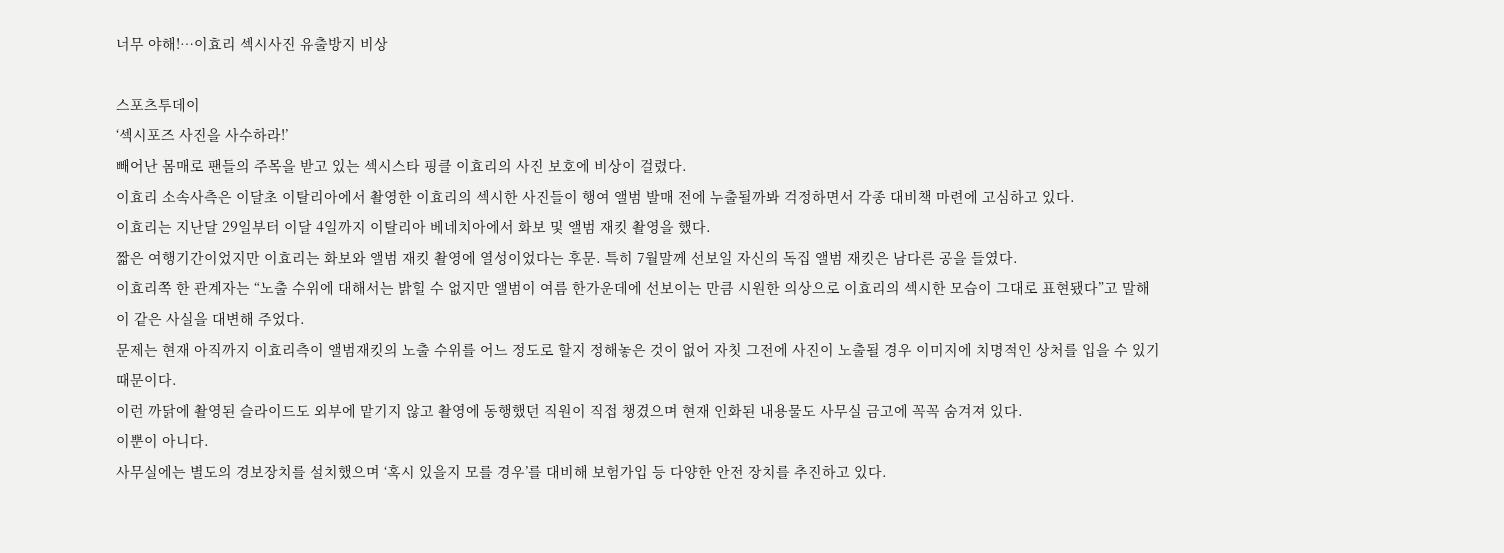너무 야해!…이효리 섹시사진 유출방지 비상

스포츠투데이
‘섹시포즈 사진을 사수하라!’
빼어난 몸매로 팬들의 주목을 받고 있는 섹시스타 핑클 이효리의 사진 보호에 비상이 걸렸다.
이효리 소속사측은 이달초 이탈리아에서 촬영한 이효리의 섹시한 사진들이 행여 앨범 발매 전에 누출될까봐 걱정하면서 각종 대비책 마련에 고심하고 있다.
이효리는 지난달 29일부터 이달 4일까지 이탈리아 베네치아에서 화보 및 앨범 재킷 촬영을 했다.
짧은 여행기간이었지만 이효리는 화보와 앨범 재킷 촬영에 열성이었다는 후문. 특히 7월말께 선보일 자신의 독집 앨범 재킷은 남다른 공을 들였다.
이효리쪽 한 관계자는 “노출 수위에 대해서는 밝힐 수 없지만 앨범이 여름 한가운데에 선보이는 만큼 시원한 의상으로 이효리의 섹시한 모습이 그대로 표현됐다”고 말해 이 같은 사실을 대변해 주었다.
문제는 현재 아직까지 이효리측이 앨범재킷의 노출 수위를 어느 정도로 할지 정해놓은 것이 없어 자칫 그전에 사진이 노출될 경우 이미지에 치명적인 상처를 입을 수 있기 때문이다.
이런 까닭에 촬영된 슬라이드도 외부에 맡기지 않고 촬영에 동행했던 직원이 직접 챙겼으며 현재 인화된 내용물도 사무실 금고에 꼭꼭 숨겨져 있다.
이뿐이 아니다.
사무실에는 별도의 경보장치를 설치했으며 ‘혹시 있을지 모를 경우’를 대비해 보험가입 등 다양한 안전 장치를 추진하고 있다.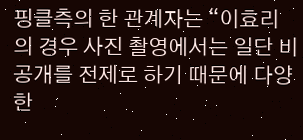핑클측의 한 관계자는 “이효리의 경우 사진 촬영에서는 일단 비공개를 전제로 하기 때문에 다양한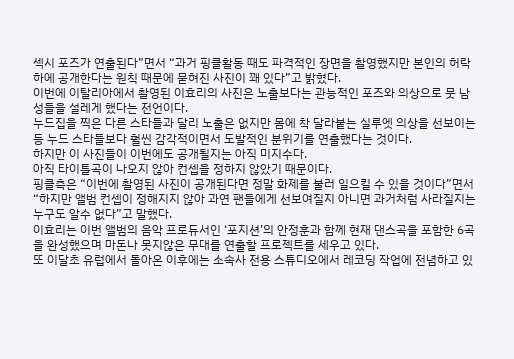섹시 포즈가 연출된다”면서 “과거 핑클활동 때도 파격적인 장면을 촬영했지만 본인의 허락하에 공개한다는 원칙 때문에 묻혀진 사진이 꽤 있다”고 밝혔다.
이번에 이탈리아에서 촬영된 이효리의 사진은 노출보다는 관능적인 포즈와 의상으로 뭇 남성들을 설레게 했다는 전언이다.
누드집을 찍은 다른 스타들과 달리 노출은 없지만 몸에 착 달라붙는 실루엣 의상을 선보이는 등 누드 스타들보다 훨씬 감각적이면서 도발적인 분위기를 연출했다는 것이다.
하지만 이 사진들이 이번에도 공개될지는 아직 미지수다.
아직 타이틀곡이 나오지 않아 컨셉을 정하지 않았기 때문이다.
핑클측은 “이번에 촬영된 사진이 공개된다면 정말 화제를 불러 일으킬 수 있을 것이다”면서 “하지만 앨범 컨셉이 정해지지 않아 과연 팬들에게 선보여질지 아니면 과거처럼 사라질지는 누구도 알수 없다”고 말했다.
이효리는 이번 앨범의 음악 프로듀서인 ‘포지션’의 안정훈과 함께 현재 댄스곡을 포함한 6곡을 완성했으며 마돈나 못지않은 무대를 연출할 프로젝트를 세우고 있다.
또 이달초 유럽에서 돌아온 이후에는 소속사 전용 스튜디오에서 레코딩 작업에 전념하고 있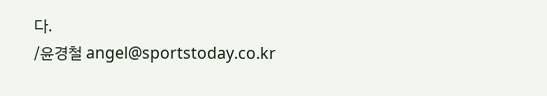다.
/윤경철 angel@sportstoday.co.kr